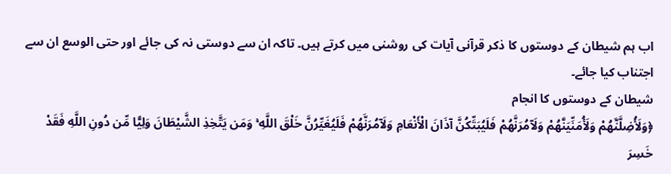اب ہم شیطان کے دوستوں کا ذکر قرآنی آیات کی روشنی میں کرتے ہیں۔ تاکہ ان سے دوستی نہ کی جائے اور حتی الوسع ان سے اجتناب کیا جائے۔
شیطان کے دوستوں کا انجام
﴿وَلَأُضِلَّنَّهُمْ وَلَأُمَنِّيَنَّهُمْ وَلَآمُرَنَّهُمْ فَلَيُبَتِّكُنَّ آذَانَ الْأَنْعَامِ وَلَآمُرَنَّهُمْ فَلَيُغَيِّرُنَّ خَلْقَ اللَّهِ ۚ وَمَن يَتَّخِذِ الشَّيْطَانَ وَلِيًّا مِّن دُونِ اللَّهِ فَقَدْ خَسِرَ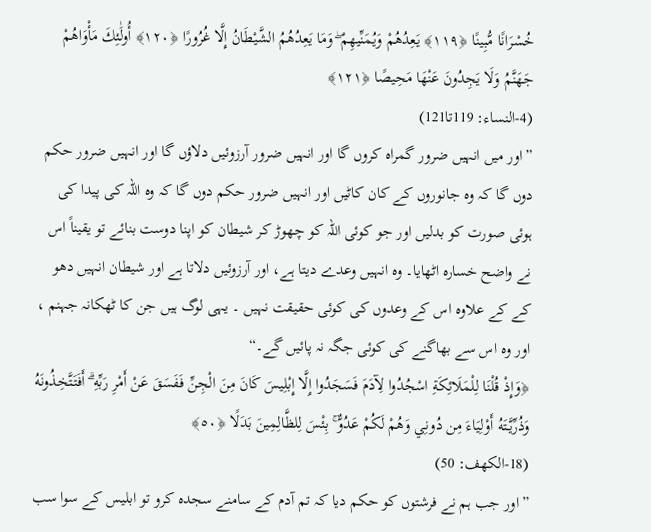خُسْرَانًا مُّبِينًا ﴿١١٩﴾ يَعِدُهُمْ وَيُمَنِّيهِمْ ۖ وَمَا يَعِدُهُمُ الشَّيْطَانُ إِلَّا غُرُورًا ﴿١٢٠﴾ أُولَٰئِكَ مَأْوَاهُمْ جَهَنَّمُ وَلَا يَجِدُونَ عَنْهَا مَحِيصًا ﴿١٢١﴾
(4-النساء: 119تا121)
”اور میں انہیں ضرور گمراہ کروں گا اور انہیں ضرور آرزوئیں دلاؤں گا اور انہیں ضرور حکم دوں گا کہ وہ جانوروں کے کان کاٹیں اور انہیں ضرور حکم دوں گا کہ وہ اللہ کی پیدا کی ہوئی صورت کو بدلیں اور جو کوئی اللہ کو چھوڑ کر شیطان کو اپنا دوست بنائے تو یقیناً اس نے واضح خسارہ اٹھایا۔ وہ انہیں وعدے دیتا ہے، اور آرزوئیں دلاتا ہے اور شیطان انہیں دھو کے کے علاوہ اس کے وعدوں کی کوئی حقیقت نہیں ۔ یہی لوگ ہیں جن کا ٹھکانہ جہنم ، اور وہ اس سے بھاگنے کی کوئی جگہ نہ پائیں گے۔“
﴿وَإِذْ قُلْنَا لِلْمَلَائِكَةِ اسْجُدُوا لِآدَمَ فَسَجَدُوا إِلَّا إِبْلِيسَ كَانَ مِنَ الْجِنِّ فَفَسَقَ عَنْ أَمْرِ رَبِّهِ ۗ أَفَتَتَّخِذُونَهُ وَذُرِّيَّتَهُ أَوْلِيَاءَ مِن دُونِي وَهُمْ لَكُمْ عَدُوٌّ ۚ بِئْسَ لِلظَّالِمِينَ بَدَلًا ﴿٥٠﴾
(18-الكهف: 50)
”اور جب ہم نے فرشتوں کو حکم دیا کہ تم آدم کے سامنے سجدہ کرو تو ابلیس کے سوا سب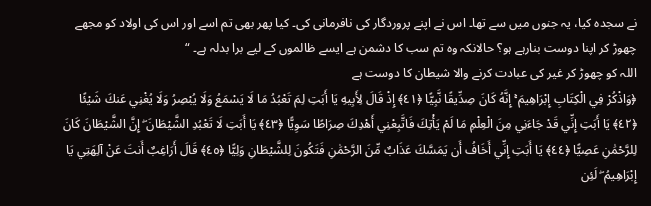نے سجدہ کیا، یہ جنوں میں سے تھا۔ اس نے اپنے پروردگار کی نافرمانی کی۔ کیا پھر بھی تم اسے اور اس کی اولاد کو مجھے چھوڑ کر اپنا دوست بنارہے ہو؟ حالانکہ وہ تم سب کا دشمن ہے ایسے ظالموں کے لیے برا بدلہ ہے۔ “
اللہ کو چھوڑ کر غیر کی عبادت کرنے والا شیطان کا دوست ہے
﴿وَاذْكُرْ فِي الْكِتَابِ إِبْرَاهِيمَ ۚ إِنَّهُ كَانَ صِدِّيقًا نَّبِيًّا ﴿٤١﴾ إِذْ قَالَ لِأَبِيهِ يَا أَبَتِ لِمَ تَعْبُدُ مَا لَا يَسْمَعُ وَلَا يُبْصِرُ وَلَا يُغْنِي عَنكَ شَيْئًا ﴿٤٢﴾ يَا أَبَتِ إِنِّي قَدْ جَاءَنِي مِنَ الْعِلْمِ مَا لَمْ يَأْتِكَ فَاتَّبِعْنِي أَهْدِكَ صِرَاطًا سَوِيًّا ﴿٤٣﴾ يَا أَبَتِ لَا تَعْبُدِ الشَّيْطَانَ ۖ إِنَّ الشَّيْطَانَ كَانَ لِلرَّحْمَٰنِ عَصِيًّا ﴿٤٤﴾ يَا أَبَتِ إِنِّي أَخَافُ أَن يَمَسَّكَ عَذَابٌ مِّنَ الرَّحْمَٰنِ فَتَكُونَ لِلشَّيْطَانِ وَلِيًّا ﴿٤٥﴾ قَالَ أَرَاغِبٌ أَنتَ عَنْ آلِهَتِي يَا إِبْرَاهِيمُ ۖ لَئِن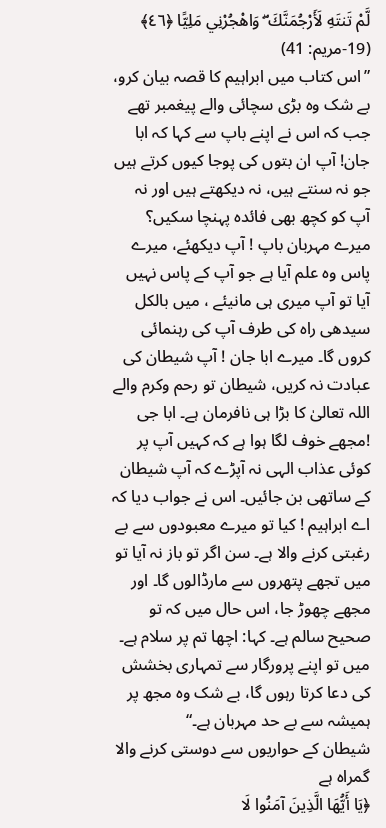لَّمْ تَنتَهِ لَأَرْجُمَنَّكَ ۖ وَاهْجُرْنِي مَلِيًّا ﴿٤٦﴾
(19-مريم: 41)
”اس کتاب میں ابراہیم کا قصہ بیان کرو، بے شک وہ بڑی سچائی والے پیغمبر تھے جب کہ اس نے اپنے باپ سے کہا کہ ابا جان! آپ ان بتوں کی پوجا کیوں کرتے ہیں جو نہ سنتے ہیں، نہ دیکھتے ہیں اور نہ آپ کو کچھ بھی فائدہ پہنچا سکیں؟ میرے مہربان باپ ! آپ دیکھئے، میرے پاس وہ علم آیا ہے جو آپ کے پاس نہیں آیا تو آپ میری ہی مانیئے ، میں بالکل سیدھی راہ کی طرف آپ کی رہنمائی کروں گا۔ میرے ابا جان ! آپ شیطان کی عبادت نہ کریں، شیطان تو رحم وکرم والے اللہ تعالیٰ کا بڑا ہی نافرمان ہے۔ ابا جی !مجھے خوف لگا ہوا ہے کہ کہیں آپ پر کوئی عذاب الہی نہ آپڑے کہ آپ شیطان کے ساتھی بن جائیں۔ اس نے جواب دیا کہ اے ابراہیم ! کیا تو میرے معبودوں سے بے رغبتی کرنے والا ہے۔ سن اگر تو باز نہ آیا تو میں تجھے پتھروں سے مارڈالوں گا۔ اور مجھے چھوڑ جا، اس حال میں کہ تو صحیح سالم ہے۔ کہا: اچھا تم پر سلام ہے۔ میں تو اپنے پرورگار سے تمہاری بخشش کی دعا کرتا رہوں گا، بے شک وہ مجھ پر ہمیشہ سے بے حد مہربان ہے۔“
شیطان کے حواریوں سے دوستی کرنے والا گمراہ ہے
﴿يَا أَيُّهَا الَّذِينَ آمَنُوا لَا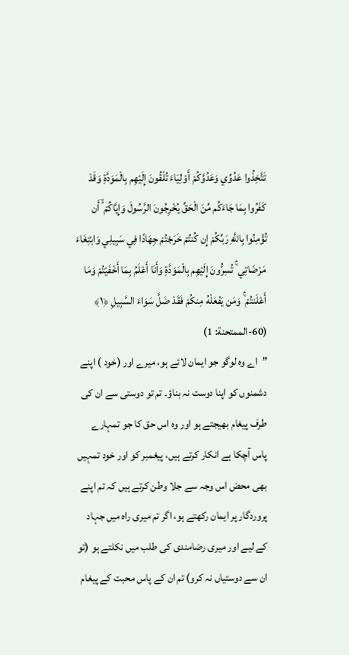تَتَّخِذُوا عَدُوِّي وَعَدُوَّكُمْ أَوْلِيَاءَ تُلْقُونَ إِلَيْهِم بِالْمَوَدَّةِ وَقَدْ كَفَرُوا بِمَا جَاءَكُم مِّنَ الْحَقِّ يُخْرِجُونَ الرَّسُولَ وَإِيَّاكُمْ ۙ أَن تُؤْمِنُوا بِاللَّهِ رَبِّكُمْ إِن كُنتُمْ خَرَجْتُمْ جِهَادًا فِي سَبِيلِي وَابْتِغَاءَ مَرْضَاتِي ۚ تُسِرُّونَ إِلَيْهِم بِالْمَوَدَّةِ وَأَنَا أَعْلَمُ بِمَا أَخْفَيْتُمْ وَمَا أَعْلَنتُمْ ۚ وَمَن يَفْعَلْهُ مِنكُمْ فَقَدْ ضَلَّ سَوَاءَ السَّبِيلِ ﴿١﴾
(60-الممتحنة: 1)
”اے وہ لوگو جو ایمان لائے ہو، میرے اور (خود ) اپنے دشمنوں کو اپنا دوست نہ بناؤ۔ تم تو دوستی سے ان کی طرف پیغام بھیجتے ہو اور وہ اس حق کا جو تمہارے پاس آچکا ہے انکار کرتے ہیں، پیغمبر کو اور خود تمہیں بھی محض اس وجہ سے جلا وطن کرتے ہیں کہ تم اپنے پروردگار پر ایمان رکھتے ہو، اگر تم میری راہ میں جہاد کے لیے اور میری رضامندی کی طلب میں نکلتے ہو (تو ان سے دوستیاں نہ کرو) تم ان کے پاس محبت کے پیغام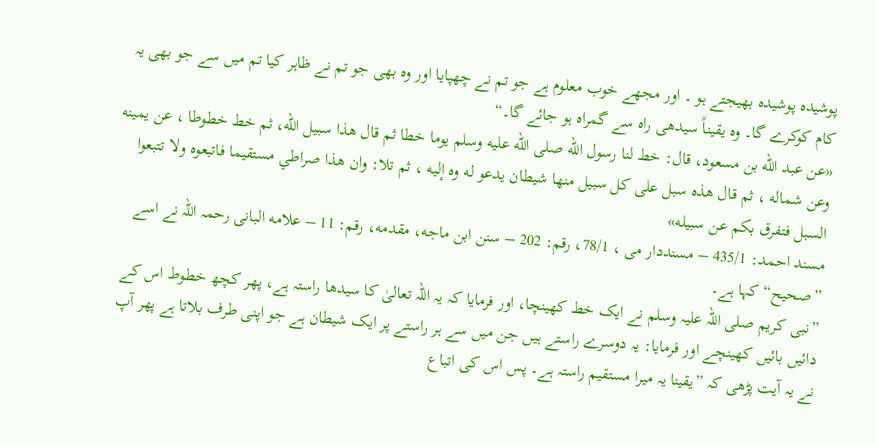پوشیدہ پوشیدہ بھیجتے ہو ۔ اور مجھے خوب معلوم ہے جو تم نے چھپایا اور وہ بھی جو تم نے ظاہر کیا تم میں سے جو بھی یہ کام کوکرے گا۔ وہ یقیناً سیدھی راہ سے گمراہ ہو جائے گا۔“
«عن عبد الله بن مسعود، قال: خط لنا رسول الله صلى الله عليه وسلم يوما خطا ثم قال هذا سبيل الله، ثم خط خطوطا ، عن يمينه وعن شماله ، ثم قال هذه سبل على كل سبيل منها شيطان يدعو له وه إليه ، ثم تلا: وان هذا صراطي مستقيما فاتبعوه ولا تتبعوا السبل فتفرق بكم عن سبيله»
مسند احمد: 435/1 – مسنددار می ، 78/1، رقم: 202 – سنن ابن ماجه، مقدمه، رقم: 11 – علامه البانی رحمہ اللہ نے اسے ”صحیح“ کہا ہے۔
”نبی کریم صلی اللہ علیہ وسلم نے ایک خط کھینچا، اور فرمایا کہ یہ اللہ تعالیٰ کا سیدھا راستہ ہے، پھر کچھ خطوط اس کے دائیں بائیں کھینچے اور فرمایا: یہ دوسرے راستے ہیں جن میں سے ہر راستے پر ایک شیطان ہے جو اپنی طرف بلاتا ہے پھر آپ نے یہ آیت پڑھی کہ ”یقینا یہ میرا مستقیم راستہ ہے۔ پس اس کی اتباع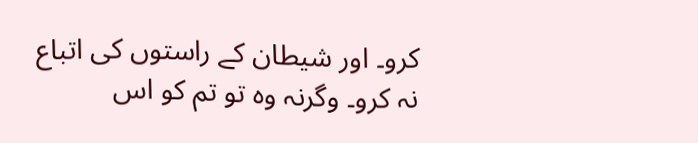کرو۔ اور شیطان کے راستوں کی اتباع نہ کرو۔ وگرنہ وہ تو تم کو اس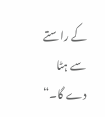کے راستے سے ہٹا دے گا۔“